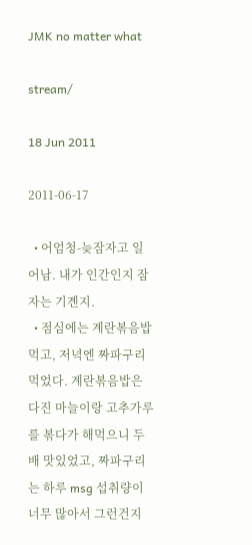JMK no matter what

stream/

18 Jun 2011

2011-06-17

  • 어엄청-늦잠자고 일어남. 내가 인간인지 잠자는 기곈지.
  • 점심에는 계란볶음밥 먹고, 저녁엔 짜파구리 먹었다. 계란볶음밥은 다진 마늘이랑 고추가루를 볶다가 해먹으니 두배 맛있었고, 짜파구리는 하루 msg 섭취량이 너무 많아서 그런건지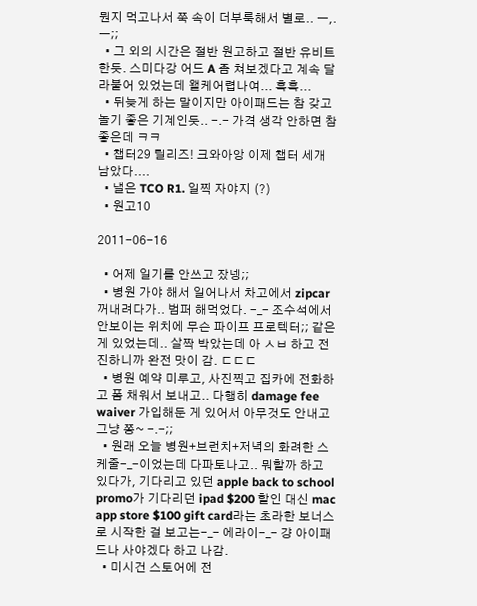뭔지 먹고나서 쭉 속이 더부룩해서 별로.. ㅡ,.ㅡ;;
  • 그 외의 시간은 절반 원고하고 절반 유비트한듯. 스미다강 어드 A 좀 쳐보겠다고 계속 달라붙어 있었는데 왤케어렵나여... 흑흑...
  • 뒤늦게 하는 말이지만 아이패드는 참 갖고놀기 좋은 기계인듯.. -.- 가격 생각 안하면 참좋은데 ㅋㅋ
  • 챕터29 릴리즈! 크와아앙 이제 챕터 세개 남았다....
  • 낼은 TCO R1. 일찍 자야지 (?)
  • 원고10

2011-06-16

  • 어제 일기를 안쓰고 잤넹;;
  • 병원 가야 해서 일어나서 차고에서 zipcar 꺼내려다가.. 범퍼 해먹었다. -_- 조수석에서 안보이는 위치에 무슨 파이프 프로텍터;; 같은게 있었는데.. 살짝 박았는데 아 ㅅㅂ 하고 전진하니까 완전 맛이 감. ㄷㄷㄷ
  • 병원 예약 미루고, 사진찍고 집카에 전화하고 폼 채워서 보내고.. 다행히 damage fee waiver 가입해둔 게 있어서 아무것도 안내고 그냥 쫑~ -.-;;
  • 원래 오늘 병원+브런치+저녁의 화려한 스케줄-_-이었는데 다파토나고.. 뭐할까 하고 있다가, 기다리고 있던 apple back to school promo가 기다리던 ipad $200 할인 대신 mac app store $100 gift card라는 초라한 보너스로 시작한 걸 보고는-_- 에라이-_- 걍 아이패드나 사야겠다 하고 나감.
  • 미시건 스토어에 전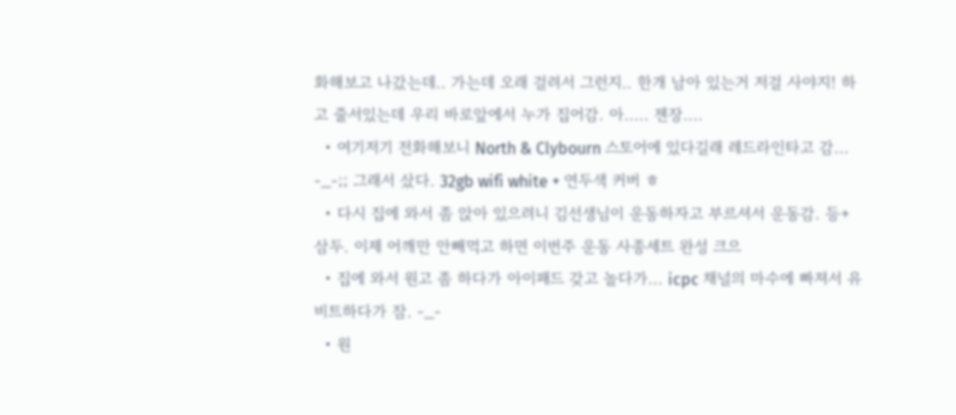화해보고 나갔는데.. 가는데 오래 걸려서 그런지.. 한개 남아 있는거 저걸 사야지! 하고 줄서있는데 우리 바로앞에서 누가 집어감. 아..... 젠장....
  • 여기저기 전화해보니 North & Clybourn 스토어에 있다길래 레드라인타고 감... -_-;; 그래서 샀다. 32gb wifi white + 연두색 커버 ㅎ
  • 다시 집에 와서 좀 앉아 있으려니 김선생님이 운동하자고 부르셔서 운동감. 등+삼두. 이제 어깨만 안빼먹고 하면 이번주 운동 사종세트 완성 크으
  • 집에 와서 원고 좀 하다가 아이패드 갖고 놀다가... icpc 채널의 마수에 빠져서 유비트하다가 잠. -_-
  • 원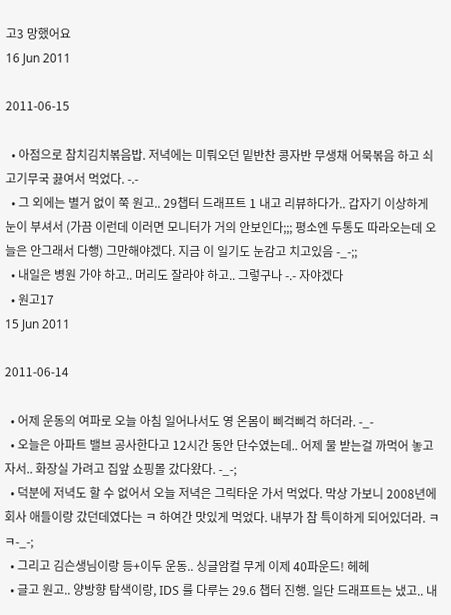고3 망했어요
16 Jun 2011

2011-06-15

  • 아점으로 참치김치볶음밥. 저녁에는 미뤄오던 밑반찬 콩자반 무생채 어묵볶음 하고 쇠고기무국 끓여서 먹었다. -.-
  • 그 외에는 별거 없이 쭉 원고.. 29챕터 드래프트 1 내고 리뷰하다가.. 갑자기 이상하게 눈이 부셔서 (가끔 이런데 이러면 모니터가 거의 안보인다;;; 평소엔 두통도 따라오는데 오늘은 안그래서 다행) 그만해야겠다. 지금 이 일기도 눈감고 치고있음 -_-;;
  • 내일은 병원 가야 하고.. 머리도 잘라야 하고.. 그렇구나 -.- 자야겠다
  • 원고17
15 Jun 2011

2011-06-14

  • 어제 운동의 여파로 오늘 아침 일어나서도 영 온몸이 삐걱삐걱 하더라. -_-
  • 오늘은 아파트 밸브 공사한다고 12시간 동안 단수였는데.. 어제 물 받는걸 까먹어 놓고 자서.. 화장실 가려고 집앞 쇼핑몰 갔다왔다. -_-;
  • 덕분에 저녁도 할 수 없어서 오늘 저녁은 그릭타운 가서 먹었다. 막상 가보니 2008년에 회사 애들이랑 갔던데였다는 ㅋ 하여간 맛있게 먹었다. 내부가 참 특이하게 되어있더라. ㅋㅋ-_-;
  • 그리고 김슨생님이랑 등+이두 운동.. 싱글암컬 무게 이제 40파운드! 헤헤
  • 글고 원고.. 양방향 탐색이랑, IDS 를 다루는 29.6 챕터 진행. 일단 드래프트는 냈고.. 내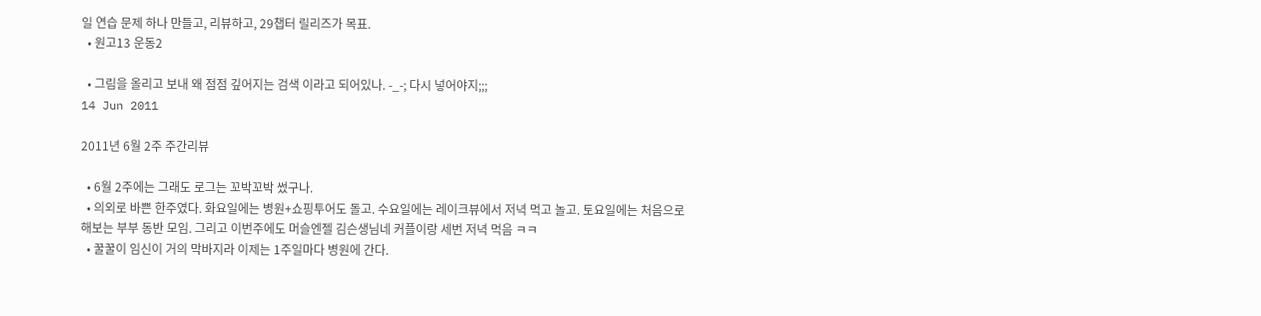일 연습 문제 하나 만들고, 리뷰하고, 29챕터 릴리즈가 목표.
  • 원고13 운동2

  • 그림을 올리고 보내 왜 점점 깊어지는 검색 이라고 되어있나. -_-; 다시 넣어야지;;;
14 Jun 2011

2011년 6월 2주 주간리뷰

  • 6월 2주에는 그래도 로그는 꼬박꼬박 썼구나.
  • 의외로 바쁜 한주였다. 화요일에는 병원+쇼핑투어도 돌고. 수요일에는 레이크뷰에서 저녁 먹고 놀고. 토요일에는 처음으로 해보는 부부 동반 모임. 그리고 이번주에도 머슬엔젤 김슨생님네 커플이랑 세번 저녁 먹음 ㅋㅋ
  • 꿀꿀이 임신이 거의 막바지라 이제는 1주일마다 병원에 간다.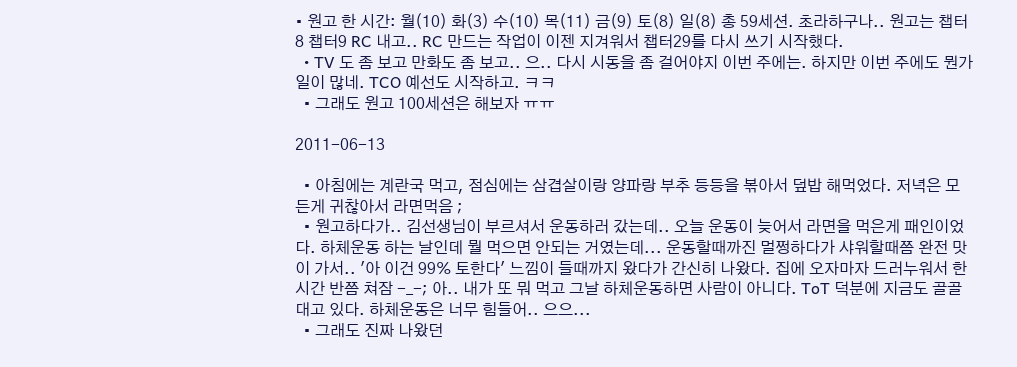• 원고 한 시간: 월(10) 화(3) 수(10) 목(11) 금(9) 토(8) 일(8) 총 59세션. 초라하구나.. 원고는 챕터8 챕터9 RC 내고.. RC 만드는 작업이 이젠 지겨워서 챕터29를 다시 쓰기 시작했다.
  • TV 도 좀 보고 만화도 좀 보고.. 으.. 다시 시동을 좀 걸어야지 이번 주에는. 하지만 이번 주에도 뭔가 일이 많네. TCO 예선도 시작하고. ㅋㅋ
  • 그래도 원고 100세션은 해보자 ㅠㅠ

2011-06-13

  • 아침에는 계란국 먹고, 점심에는 삼겹살이랑 양파랑 부추 등등을 볶아서 덮밥 해먹었다. 저녁은 모든게 귀찮아서 라면먹음 ;
  • 원고하다가.. 김선생님이 부르셔서 운동하러 갔는데.. 오늘 운동이 늦어서 라면을 먹은게 패인이었다. 하체운동 하는 날인데 뭘 먹으면 안되는 거였는데... 운동할때까진 멀쩡하다가 샤워할때쯤 완전 맛이 가서.. '아 이건 99% 토한다' 느낌이 들때까지 왔다가 간신히 나왔다. 집에 오자마자 드러누워서 한시간 반쯤 쳐잠 -_-; 아.. 내가 또 뭐 먹고 그날 하체운동하면 사람이 아니다. ToT 덕분에 지금도 골골대고 있다. 하체운동은 너무 힘들어.. 으으...
  • 그래도 진짜 나왔던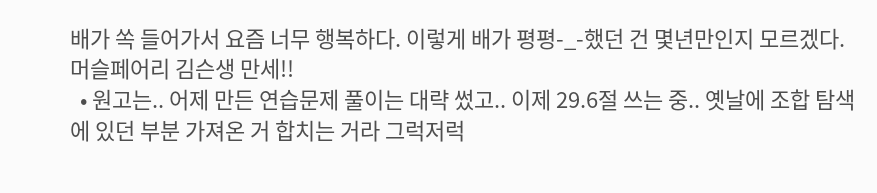배가 쏙 들어가서 요즘 너무 행복하다. 이렇게 배가 평평-_-했던 건 몇년만인지 모르겠다. 머슬페어리 김슨생 만세!!
  • 원고는.. 어제 만든 연습문제 풀이는 대략 썼고.. 이제 29.6절 쓰는 중.. 옛날에 조합 탐색에 있던 부분 가져온 거 합치는 거라 그럭저럭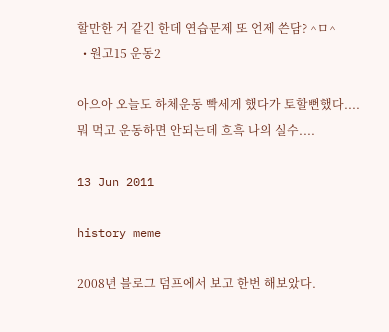할만한 거 같긴 한데 연습문제 또 언제 쓴담? ^ㅁ^
  • 원고15 운동2

아으아 오늘도 하체운동 빡세게 했다가 토할뻔했다.... 뭐 먹고 운동하면 안되는데 흐흑 나의 실수....

13 Jun 2011

history meme

2008년 블로그 덤프에서 보고 한번 해보았다.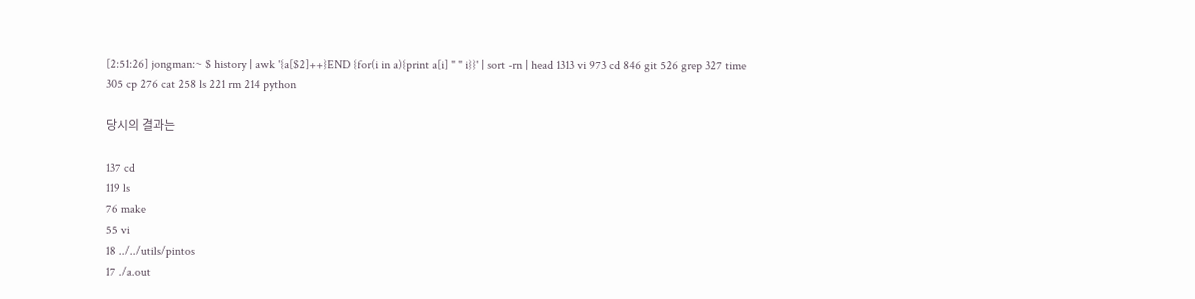[2:51:26] jongman:~ $ history | awk '{a[$2]++}END {for(i in a){print a[i] " " i}}' | sort -rn | head 1313 vi 973 cd 846 git 526 grep 327 time 305 cp 276 cat 258 ls 221 rm 214 python

당시의 결과는

137 cd
119 ls
76 make
55 vi
18 ../../utils/pintos
17 ./a.out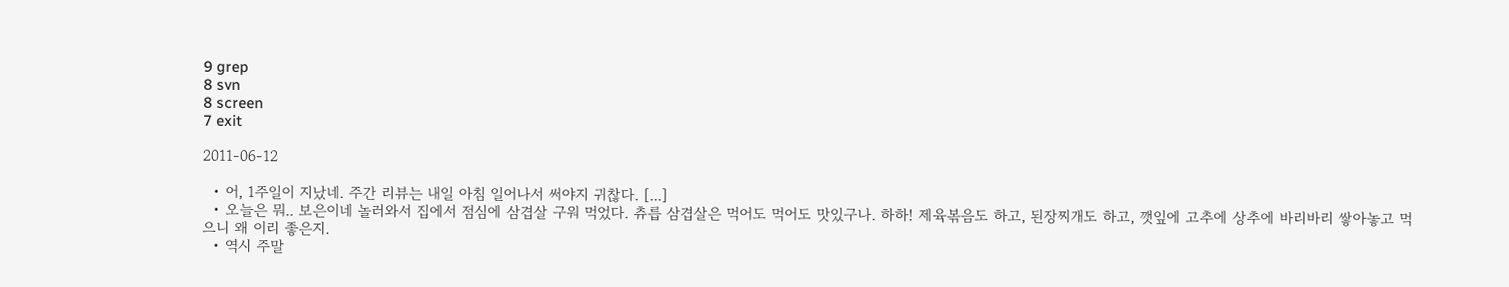9 grep
8 svn
8 screen
7 exit

2011-06-12

  • 어, 1주일이 지났네. 주간 리뷰는 내일 아침 일어나서 써야지 귀찮다. [...]
  • 오늘은 뭐.. 보은이네 놀러와서 집에서 점심에 삼겹살 구워 먹었다. 츄릅 삼겹살은 먹어도 먹어도 맛있구나. 하하! 제육볶음도 하고, 된장찌개도 하고, 깻잎에 고추에 상추에 바리바리 쌓아놓고 먹으니 왜 이리 좋은지.
  • 역시 주말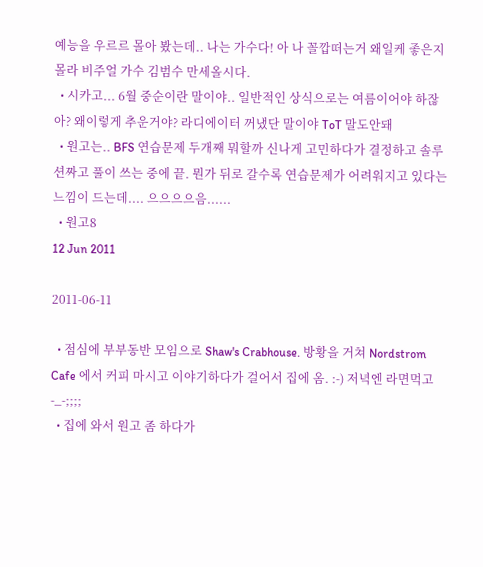예능을 우르르 몰아 봤는데.. 나는 가수다! 아 나 꼴깝떠는거 왜일케 좋은지 몰라 비주얼 가수 김범수 만세올시다.
  • 시카고... 6월 중순이란 말이야.. 일반적인 상식으로는 여름이어야 하잖아? 왜이렇게 추운거야? 라디에이터 꺼냈단 말이야 ToT 말도안돼
  • 원고는.. BFS 연습문제 두개째 뭐할까 신나게 고민하다가 결정하고 솔루션짜고 풀이 쓰는 중에 끝. 뭔가 뒤로 갈수록 연습문제가 어려워지고 있다는 느낌이 드는데.... 으으으으음......
  • 원고8
12 Jun 2011

2011-06-11

  • 점심에 부부동반 모임으로 Shaw's Crabhouse. 방황을 거쳐 Nordstrom Cafe 에서 커피 마시고 이야기하다가 걸어서 집에 옴. :-) 저녁엔 라면먹고 -_-;;;;
  • 집에 와서 원고 좀 하다가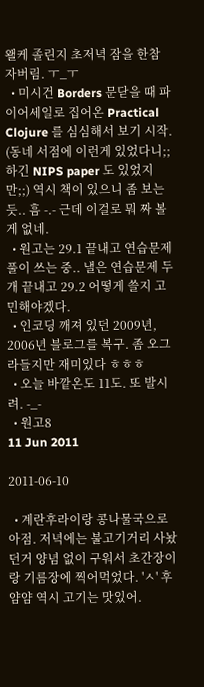왤케 졸린지 초저녁 잠을 한참 자버림. ㅜ_ㅜ
  • 미시건 Borders 문닫을 때 파이어세일로 집어온 Practical Clojure 를 심심해서 보기 시작. (동네 서점에 이런게 있었다니;; 하긴 NIPS paper 도 있었지만;;) 역시 책이 있으니 좀 보는 듯.. 흠 -.- 근데 이걸로 뭐 짜 볼 게 없네.
  • 원고는 29.1 끝내고 연습문제 풀이 쓰는 중.. 낼은 연습문제 두개 끝내고 29.2 어떻게 쓸지 고민해야겠다.
  • 인코딩 깨져 있던 2009년, 2006년 블로그를 복구. 좀 오그라들지만 재미있다 ㅎㅎㅎ
  • 오늘 바깥온도 11도. 또 발시려. -_-
  • 원고8
11 Jun 2011

2011-06-10

  • 계란후라이랑 콩나물국으로 아점. 저녁에는 불고기거리 사놨던거 양념 없이 구워서 초간장이랑 기름장에 찍어먹었다. 'ㅅ' 후얌얌 역시 고기는 맛있어.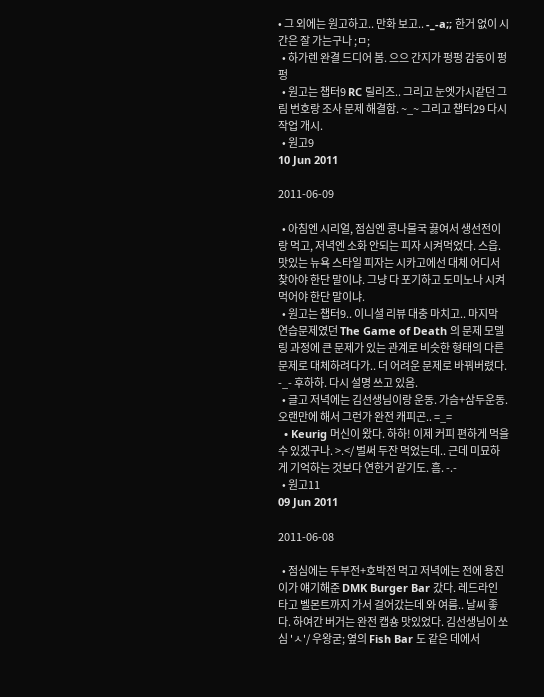• 그 외에는 원고하고.. 만화 보고.. -_-a;; 한거 없이 시간은 잘 가는구나 ;ㅁ;
  • 하가렌 완결 드디어 봄. 으으 간지가 펑펑 감동이 펑펑
  • 원고는 챕터9 RC 릴리즈.. 그리고 눈엣가시같던 그림 번호랑 조사 문제 해결함. ~_~ 그리고 챕터29 다시 작업 개시.
  • 원고9
10 Jun 2011

2011-06-09

  • 아침엔 시리얼, 점심엔 콩나물국 끓여서 생선전이랑 먹고, 저녁엔 소화 안되는 피자 시켜먹었다. 스읍. 맛있는 뉴욕 스타일 피자는 시카고에선 대체 어디서 찾아야 한단 말이냐. 그냥 다 포기하고 도미노나 시켜먹어야 한단 말이냐.
  • 원고는 챕터9.. 이니셜 리뷰 대충 마치고.. 마지막 연습문제였던 The Game of Death 의 문제 모델링 과정에 큰 문제가 있는 관계로 비슷한 형태의 다른 문제로 대체하려다가.. 더 어려운 문제로 바꿔버렸다. -_- 후하하. 다시 설명 쓰고 있음.
  • 글고 저녁에는 김선생님이랑 운동. 가슴+삼두운동. 오랜만에 해서 그런가 완전 캐피곤.. =_=
  • Keurig 머신이 왔다. 하하! 이제 커피 편하게 먹을 수 있겠구나. >.</ 벌써 두잔 먹었는데.. 근데 미묘하게 기억하는 것보다 연한거 같기도. 흠. -.-
  • 원고11
09 Jun 2011

2011-06-08

  • 점심에는 두부전+호박전 먹고 저녁에는 전에 용진이가 얘기해준 DMK Burger Bar 갔다. 레드라인 타고 벨몬트까지 가서 걸어갔는데 와 여름.. 날씨 좋다. 하여간 버거는 완전 캡숑 맛있었다. 김선생님이 쏘심 'ㅅ'/ 우왕굳; 옆의 Fish Bar 도 같은 데에서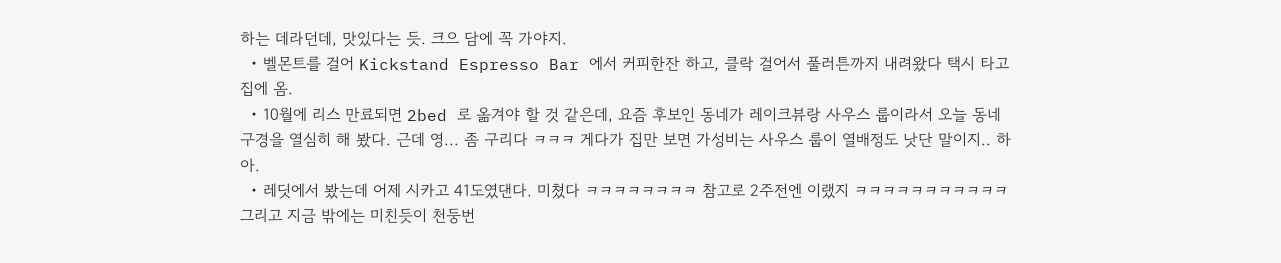하는 데라던데, 맛있다는 듯. 크으 담에 꼭 가야지.
  • 벨몬트를 걸어 Kickstand Espresso Bar 에서 커피한잔 하고, 클락 걸어서 풀러튼까지 내려왔다 택시 타고 집에 옴.
  • 10월에 리스 만료되면 2bed 로 옮겨야 할 것 같은데, 요즘 후보인 동네가 레이크뷰랑 사우스 룹이라서 오늘 동네 구경을 열심히 해 봤다. 근데 영... 좀 구리다 ㅋㅋㅋ 게다가 집만 보면 가성비는 사우스 룹이 열배정도 낫단 말이지.. 하아.
  • 레딧에서 봤는데 어제 시카고 41도였댄다. 미쳤다 ㅋㅋㅋㅋㅋㅋㅋㅋ 참고로 2주전엔 이랬지 ㅋㅋㅋㅋㅋㅋㅋㅋㅋㅋㅋ 그리고 지금 밖에는 미친듯이 천둥번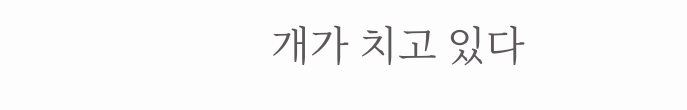개가 치고 있다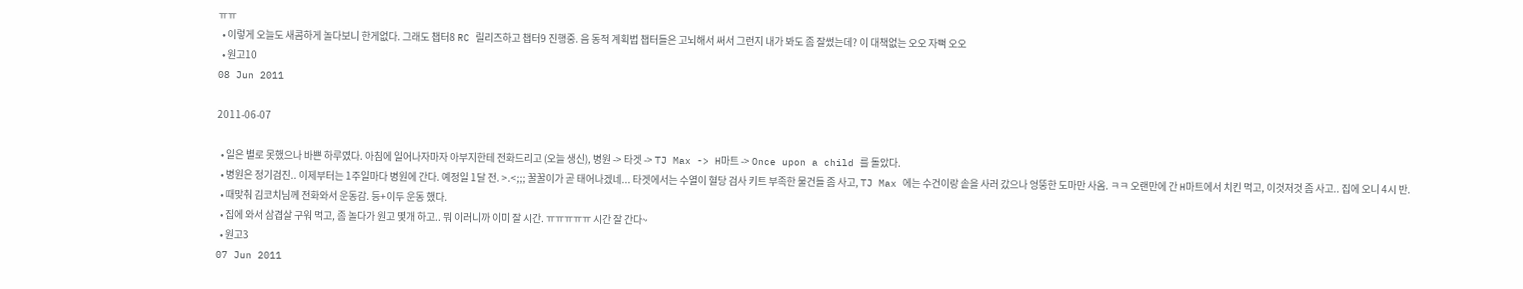ㅠㅠ
  • 이렇게 오늘도 새콤하게 놀다보니 한게없다. 그래도 챕터8 RC 릴리즈하고 챕터9 진행중. 음 동적 계획법 챕터들은 고뇌해서 써서 그런지 내가 봐도 좀 잘썼는데? 이 대책없는 오오 자뻑 오오
  • 원고10
08 Jun 2011

2011-06-07

  • 일은 별로 못했으나 바쁜 하루였다. 아침에 일어나자마자 아부지한테 전화드리고 (오늘 생신), 병원 -> 타겟 -> TJ Max -> H마트 -> Once upon a child 를 돌았다.
  • 병원은 정기검진.. 이제부터는 1주일마다 병원에 간다. 예정일 1달 전. >.<;;; 꿀꿀이가 곧 태어나겠네... 타겟에서는 수열이 혈당 검사 키트 부족한 물건들 좀 사고, TJ Max 에는 수건이랑 솥을 사러 갔으나 엉뚱한 도마만 사옴. ㅋㅋ 오랜만에 간 H마트에서 치킨 먹고, 이것저것 좀 사고.. 집에 오니 4시 반.
  • 때맞춰 김코치님께 전화와서 운동감. 등+이두 운동 했다.
  • 집에 와서 삼겹살 구워 먹고, 좀 놀다가 원고 몇개 하고.. 뭐 이러니까 이미 잘 시간. ㅠㅠㅠㅠㅠ 시간 잘 간다~
  • 원고3
07 Jun 2011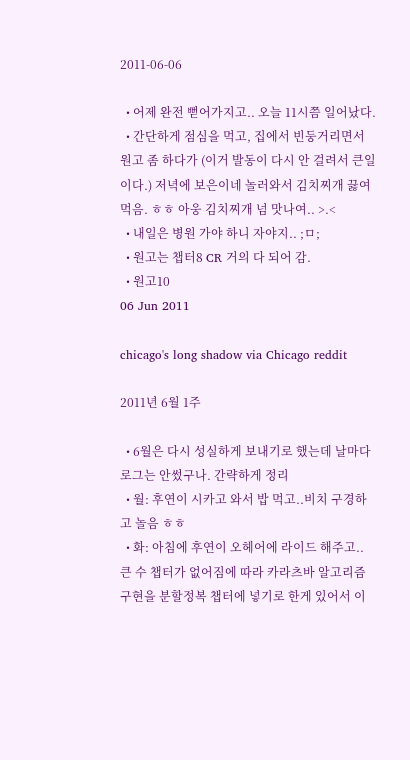2011-06-06

  • 어제 완전 뻗어가지고.. 오늘 11시쯤 일어났다.
  • 간단하게 점심을 먹고, 집에서 빈둥거리면서 원고 좀 하다가 (이거 발동이 다시 안 걸려서 큰일이다.) 저녁에 보은이네 놀러와서 김치찌개 끓여 먹음. ㅎㅎ 아웅 김치찌개 넘 맛나여.. >.<
  • 내일은 병원 가야 하니 자야지.. ;ㅁ;
  • 원고는 챕터8 CR 거의 다 되어 감.
  • 원고10
06 Jun 2011

chicago's long shadow via Chicago reddit

2011년 6월 1주

  • 6월은 다시 성실하게 보내기로 했는데 날마다 로그는 안썼구나. 간략하게 정리
  • 월: 후연이 시카고 와서 밥 먹고..비치 구경하고 놀음 ㅎㅎ
  • 화: 아침에 후연이 오헤어에 라이드 해주고.. 큰 수 챕터가 없어짐에 따라 카라츠바 알고리즘 구현을 분할정복 챕터에 넣기로 한게 있어서 이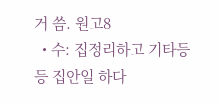거 씀. 원고8
  • 수: 집정리하고 기타등등 집안일 하다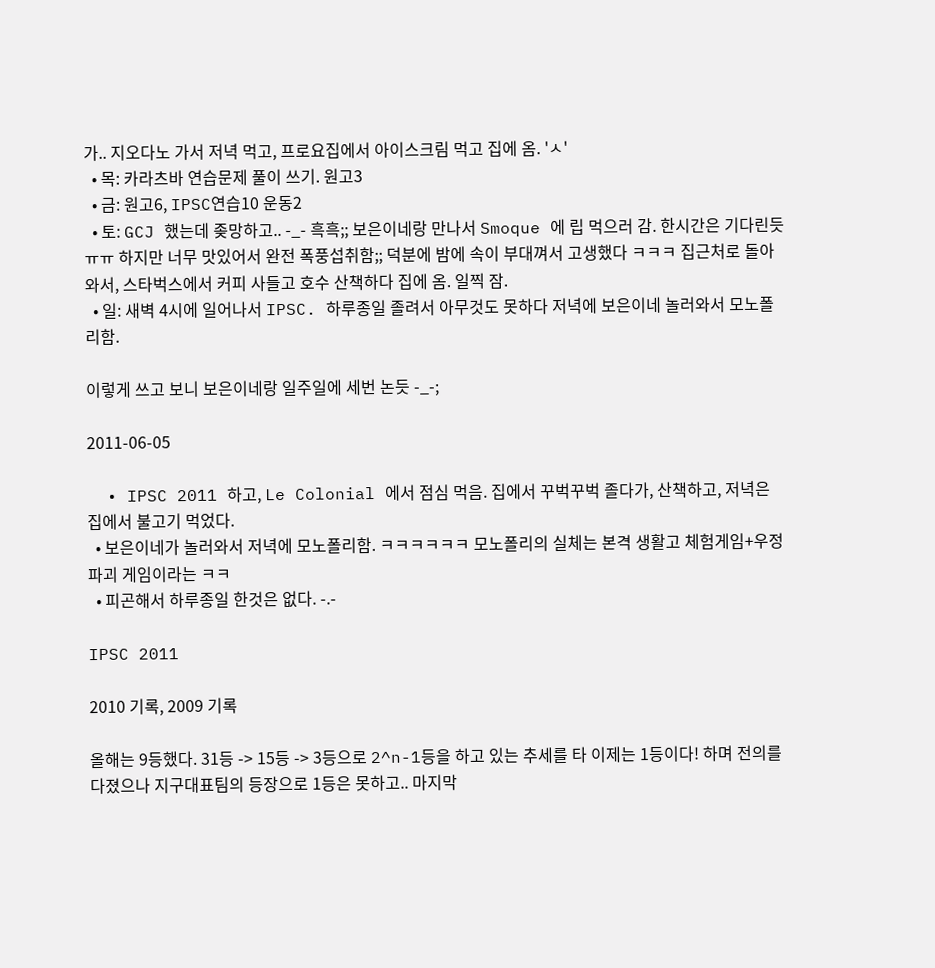가.. 지오다노 가서 저녁 먹고, 프로요집에서 아이스크림 먹고 집에 옴. 'ㅅ'
  • 목: 카라츠바 연습문제 풀이 쓰기. 원고3
  • 금: 원고6, IPSC연습10 운동2
  • 토: GCJ 했는데 좆망하고.. -_- 흑흑;; 보은이네랑 만나서 Smoque 에 립 먹으러 감. 한시간은 기다린듯 ㅠㅠ 하지만 너무 맛있어서 완전 폭풍섭취함;; 덕분에 밤에 속이 부대껴서 고생했다 ㅋㅋㅋ 집근처로 돌아와서, 스타벅스에서 커피 사들고 호수 산책하다 집에 옴. 일찍 잠.
  • 일: 새벽 4시에 일어나서 IPSC. 하루종일 졸려서 아무것도 못하다 저녁에 보은이네 놀러와서 모노폴리함.

이렇게 쓰고 보니 보은이네랑 일주일에 세번 논듯 -_-;

2011-06-05

  • IPSC 2011 하고, Le Colonial 에서 점심 먹음. 집에서 꾸벅꾸벅 졸다가, 산책하고, 저녁은 집에서 불고기 먹었다.
  • 보은이네가 놀러와서 저녁에 모노폴리함. ㅋㅋㅋㅋㅋㅋ 모노폴리의 실체는 본격 생활고 체험게임+우정파괴 게임이라는 ㅋㅋ
  • 피곤해서 하루종일 한것은 없다. -.-

IPSC 2011

2010 기록, 2009 기록

올해는 9등했다. 31등 -> 15등 -> 3등으로 2^n-1등을 하고 있는 추세를 타 이제는 1등이다! 하며 전의를 다졌으나 지구대표팀의 등장으로 1등은 못하고.. 마지막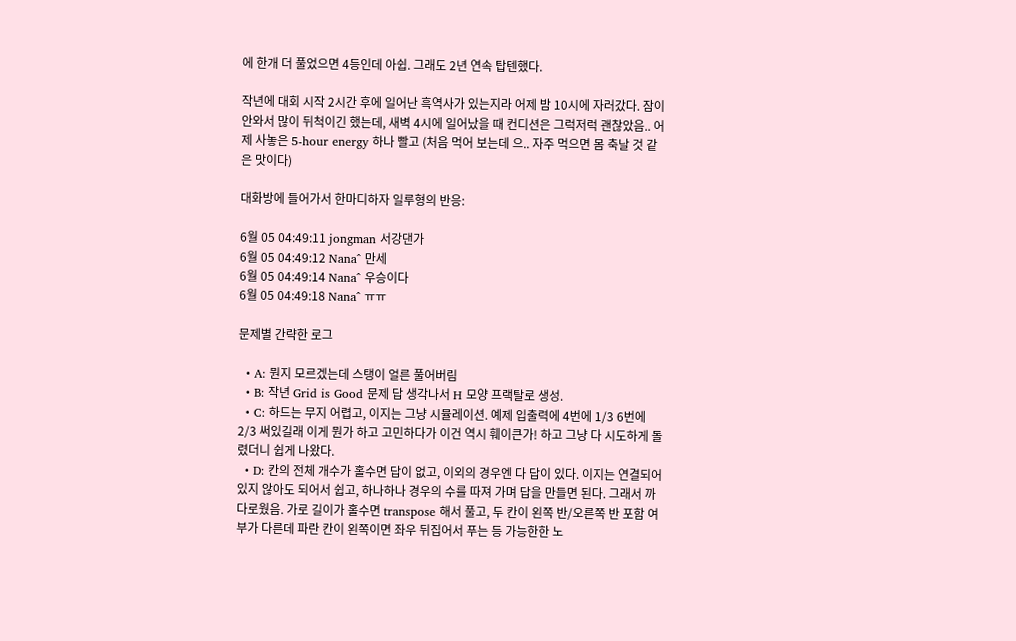에 한개 더 풀었으면 4등인데 아쉽. 그래도 2년 연속 탑텐했다.

작년에 대회 시작 2시간 후에 일어난 흑역사가 있는지라 어제 밤 10시에 자러갔다. 잠이 안와서 많이 뒤척이긴 했는데, 새벽 4시에 일어났을 때 컨디션은 그럭저럭 괜찮았음.. 어제 사놓은 5-hour energy 하나 빨고 (처음 먹어 보는데 으.. 자주 먹으면 몸 축날 것 같은 맛이다)

대화방에 들어가서 한마디하자 일루형의 반응:

6월 05 04:49:11 jongman 서강댄가
6월 05 04:49:12 Nana^ 만세
6월 05 04:49:14 Nana^ 우승이다
6월 05 04:49:18 Nana^ ㅠㅠ

문제별 간략한 로그

  • A: 뭔지 모르겠는데 스탱이 얼른 풀어버림
  • B: 작년 Grid is Good 문제 답 생각나서 H 모양 프랙탈로 생성.
  • C: 하드는 무지 어렵고, 이지는 그냥 시뮬레이션. 예제 입출력에 4번에 1/3 6번에 2/3 써있길래 이게 뭔가 하고 고민하다가 이건 역시 훼이큰가! 하고 그냥 다 시도하게 돌렸더니 쉽게 나왔다.
  • D: 칸의 전체 개수가 홀수면 답이 없고, 이외의 경우엔 다 답이 있다. 이지는 연결되어 있지 않아도 되어서 쉽고, 하나하나 경우의 수를 따져 가며 답을 만들면 된다. 그래서 까다로웠음. 가로 길이가 홀수면 transpose 해서 풀고, 두 칸이 왼쪽 반/오른쪽 반 포함 여부가 다른데 파란 칸이 왼쪽이면 좌우 뒤집어서 푸는 등 가능한한 노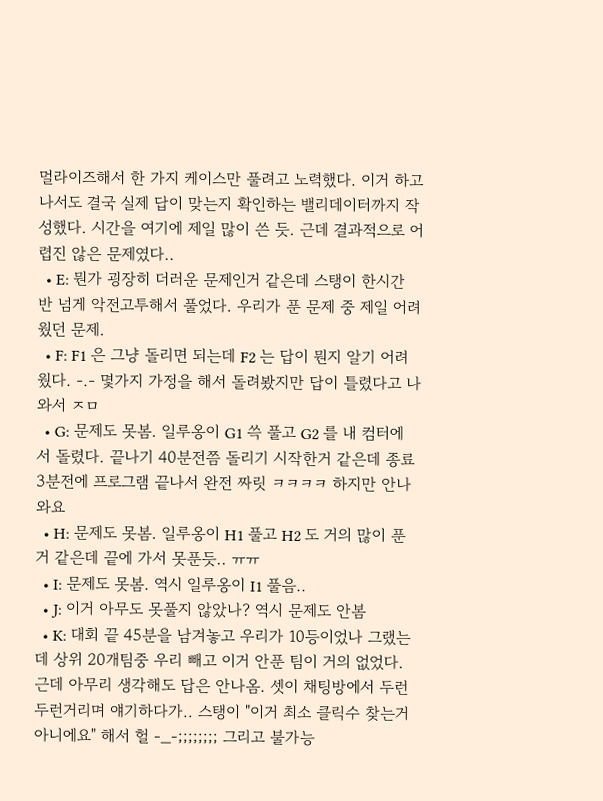멀라이즈해서 한 가지 케이스만 풀려고 노력했다. 이거 하고 나서도 결국 실제 답이 맞는지 확인하는 밸리데이터까지 작성했다. 시간을 여기에 제일 많이 쓴 듯. 근데 결과적으로 어렵진 않은 문제였다..
  • E: 뭔가 굉장히 더러운 문제인거 같은데 스탱이 한시간 반 넘게 악전고투해서 풀었다. 우리가 푼 문제 중 제일 어려웠던 문제.
  • F: F1 은 그냥 돌리면 되는데 F2 는 답이 뭔지 알기 어려웠다. -.- 몇가지 가정을 해서 돌려봤지만 답이 틀렸다고 나와서 ㅈㅁ
  • G: 문제도 못봄. 일루옹이 G1 쓱 풀고 G2 를 내 컴터에서 돌렸다. 끝나기 40분전쯤 돌리기 시작한거 같은데 종료 3분전에 프로그램 끝나서 완전 짜릿 ㅋㅋㅋㅋ 하지만 안나와요
  • H: 문제도 못봄. 일루옹이 H1 풀고 H2 도 거의 많이 푼거 같은데 끝에 가서 못푼듯.. ㅠㅠ
  • I: 문제도 못봄. 역시 일루옹이 I1 풀음..
  • J: 이거 아무도 못풀지 않았나? 역시 문제도 안봄
  • K: 대회 끝 45분을 남겨놓고 우리가 10등이었나 그랬는데 상위 20개팀중 우리 빼고 이거 안푼 팀이 거의 없었다. 근데 아무리 생각해도 답은 안나옴. 셋이 채팅방에서 두런두런거리며 얘기하다가.. 스탱이 "이거 최소 클릭수 찾는거 아니에요" 해서 헐 -_-;;;;;;;; 그리고 불가능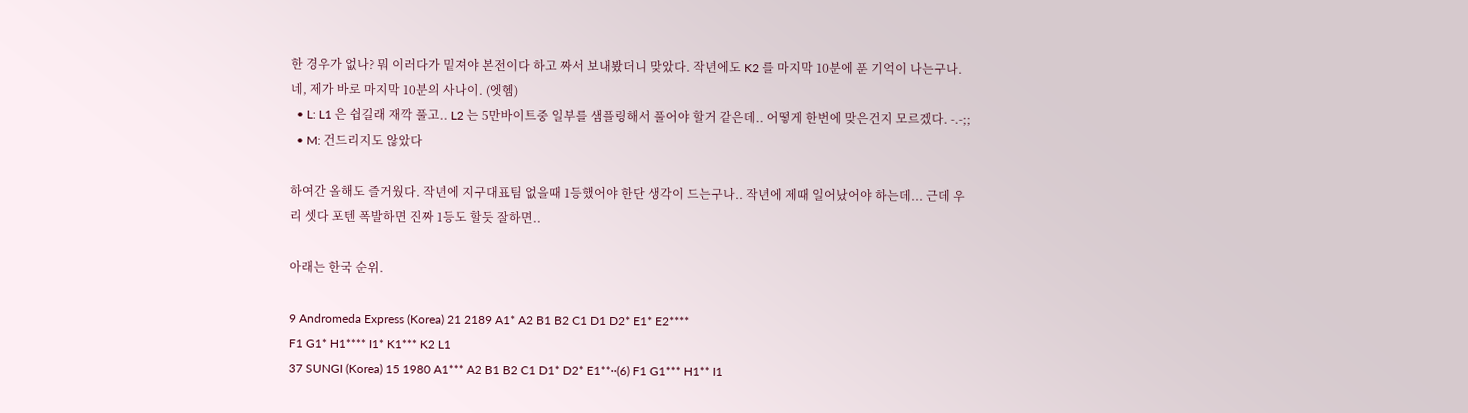한 경우가 없나? 뭐 이러다가 밑져야 본전이다 하고 짜서 보내봤더니 맞았다. 작년에도 K2 를 마지막 10분에 푼 기억이 나는구나. 네, 제가 바로 마지막 10분의 사나이. (엣헴)
  • L: L1 은 쉽길래 재깍 풀고.. L2 는 5만바이트중 일부를 샘플링해서 풀어야 할거 같은데.. 어떻게 한번에 맞은건지 모르겠다. -.-;;
  • M: 건드리지도 않았다

하여간 올해도 즐거웠다. 작년에 지구대표팀 없을때 1등했어야 한단 생각이 드는구나.. 작년에 제때 일어났어야 하는데... 근데 우리 셋다 포텐 폭발하면 진짜 1등도 할듯 잘하면..

아래는 한국 순위.

9 Andromeda Express (Korea) 21 2189 A1* A2 B1 B2 C1 D1 D2* E1* E2****
F1 G1* H1**** I1* K1*** K2 L1
37 SUNGI (Korea) 15 1980 A1*** A2 B1 B2 C1 D1* D2* E1**··(6) F1 G1*** H1** I1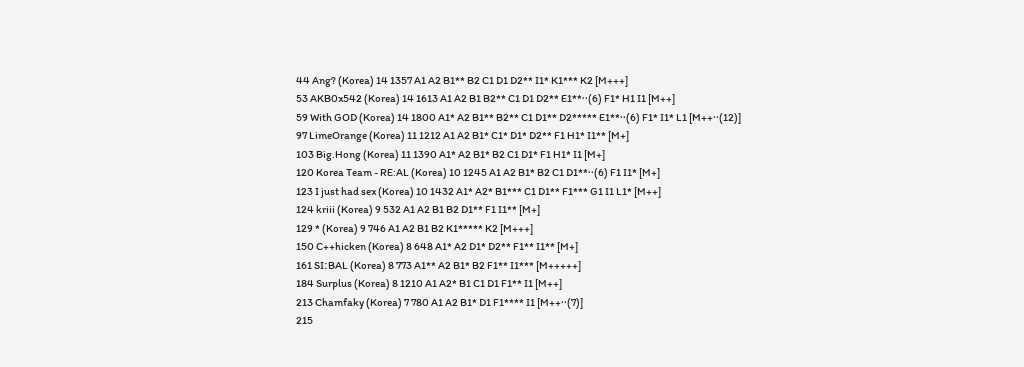44 Ang? (Korea) 14 1357 A1 A2 B1** B2 C1 D1 D2** I1* K1*** K2 [M+++]
53 AKB0x542 (Korea) 14 1613 A1 A2 B1 B2** C1 D1 D2** E1**··(6) F1* H1 I1 [M++]
59 With GOD (Korea) 14 1800 A1* A2 B1** B2** C1 D1** D2***** E1**··(6) F1* I1* L1 [M++··(12)]
97 LimeOrange (Korea) 11 1212 A1 A2 B1* C1* D1* D2** F1 H1* I1** [M+]
103 Big.Hong (Korea) 11 1390 A1* A2 B1* B2 C1 D1* F1 H1* I1 [M+]
120 Korea Team - RE:AL (Korea) 10 1245 A1 A2 B1* B2 C1 D1**··(6) F1 I1* [M+]
123 I just had sex (Korea) 10 1432 A1* A2* B1*** C1 D1** F1*** G1 I1 L1* [M++]
124 kriii (Korea) 9 532 A1 A2 B1 B2 D1** F1 I1** [M+]
129 * (Korea) 9 746 A1 A2 B1 B2 K1***** K2 [M+++]
150 C++hicken (Korea) 8 648 A1* A2 D1* D2** F1** I1** [M+]
161 SIːBAL (Korea) 8 773 A1** A2 B1* B2 F1** I1*** [M+++++]
184 Surplus (Korea) 8 1210 A1 A2* B1 C1 D1 F1** I1 [M++]
213 Chamfaky (Korea) 7 780 A1 A2 B1* D1 F1**** I1 [M++··(7)]
215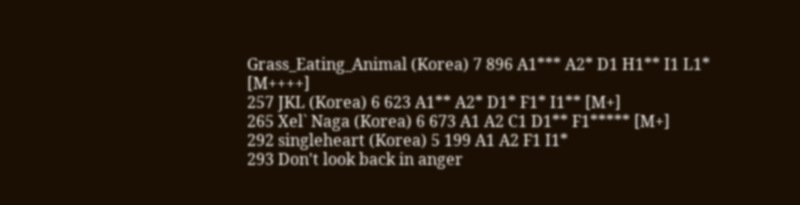Grass_Eating_Animal (Korea) 7 896 A1*** A2* D1 H1** I1 L1* [M++++]
257 JKL (Korea) 6 623 A1** A2* D1* F1* I1** [M+]
265 Xel` Naga (Korea) 6 673 A1 A2 C1 D1** F1***** [M+]
292 singleheart (Korea) 5 199 A1 A2 F1 I1*
293 Don't look back in anger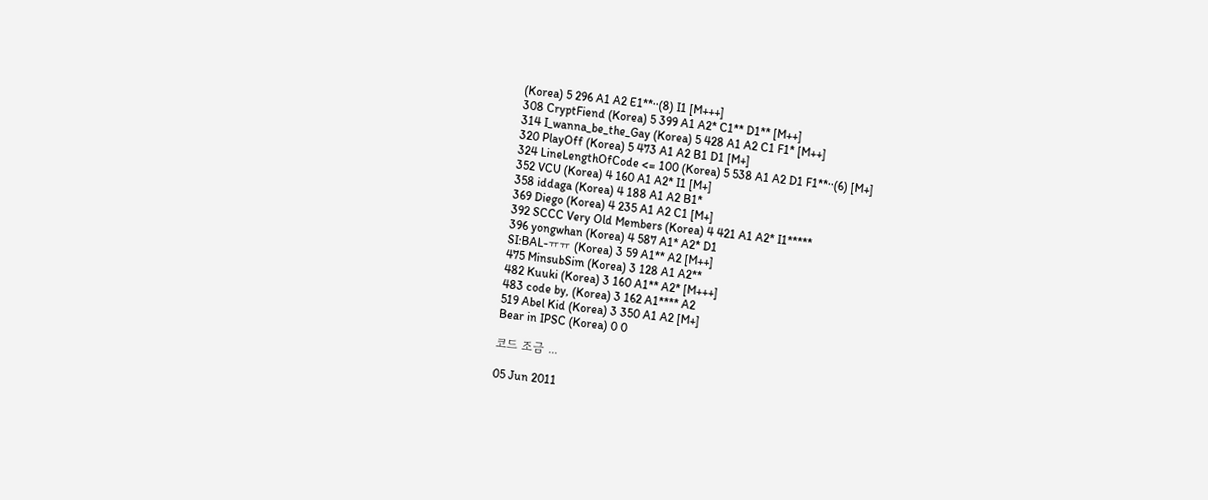(Korea) 5 296 A1 A2 E1**··(8) I1 [M+++]
308 CryptFiend (Korea) 5 399 A1 A2* C1** D1** [M++]
314 I_wanna_be_the_Gay (Korea) 5 428 A1 A2 C1 F1* [M++]
320 PlayOff (Korea) 5 473 A1 A2 B1 D1 [M+]
324 LineLengthOfCode <= 100 (Korea) 5 538 A1 A2 D1 F1**··(6) [M+]
352 VCU (Korea) 4 160 A1 A2* I1 [M+]
358 iddaga (Korea) 4 188 A1 A2 B1*
369 Diego (Korea) 4 235 A1 A2 C1 [M+]
392 SCCC Very Old Members (Korea) 4 421 A1 A2* I1*****
396 yongwhan (Korea) 4 587 A1* A2* D1
SI:BAL-ㅠㅠ (Korea) 3 59 A1** A2 [M++]
475 MinsubSim (Korea) 3 128 A1 A2**
482 Kuuki (Korea) 3 160 A1** A2* [M+++]
483 code by, (Korea) 3 162 A1**** A2
519 Abel Kid (Korea) 3 350 A1 A2 [M+]
Bear in IPSC (Korea) 0 0

코드 조금 ...

05 Jun 2011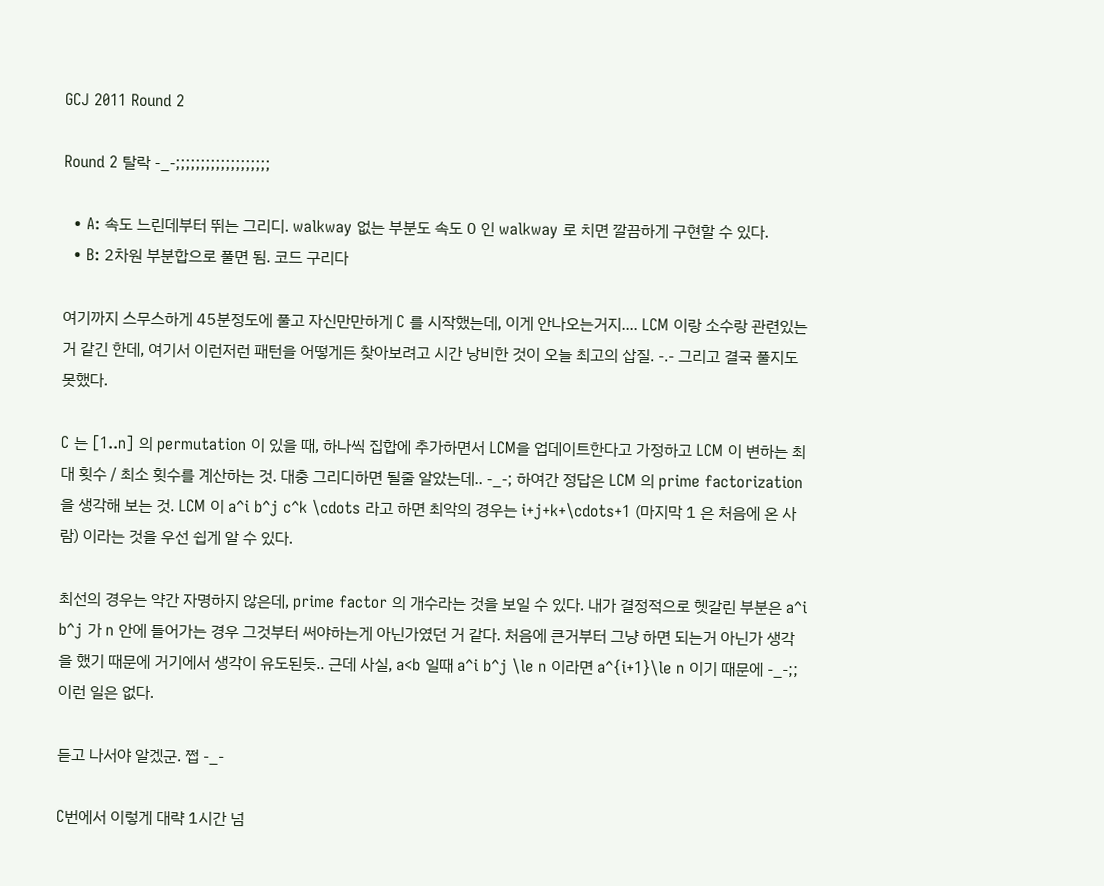GCJ 2011 Round 2

Round 2 탈락 -_-;;;;;;;;;;;;;;;;;;;

  • A: 속도 느린데부터 뛰는 그리디. walkway 없는 부분도 속도 0 인 walkway 로 치면 깔끔하게 구현할 수 있다.
  • B: 2차원 부분합으로 풀면 됨. 코드 구리다

여기까지 스무스하게 45분정도에 풀고 자신만만하게 C 를 시작했는데, 이게 안나오는거지.... LCM 이랑 소수랑 관련있는거 같긴 한데, 여기서 이런저런 패턴을 어떻게든 찾아보려고 시간 낭비한 것이 오늘 최고의 삽질. -.- 그리고 결국 풀지도 못했다.

C 는 [1..n] 의 permutation 이 있을 때, 하나씩 집합에 추가하면서 LCM을 업데이트한다고 가정하고 LCM 이 변하는 최대 횟수 / 최소 횟수를 계산하는 것. 대충 그리디하면 될줄 알았는데.. -_-; 하여간 정답은 LCM 의 prime factorization 을 생각해 보는 것. LCM 이 a^i b^j c^k \cdots 라고 하면 최악의 경우는 i+j+k+\cdots+1 (마지막 1 은 처음에 온 사람) 이라는 것을 우선 쉽게 알 수 있다.

최선의 경우는 약간 자명하지 않은데, prime factor 의 개수라는 것을 보일 수 있다. 내가 결정적으로 헷갈린 부분은 a^i b^j 가 n 안에 들어가는 경우 그것부터 써야하는게 아닌가였던 거 같다. 처음에 큰거부터 그냥 하면 되는거 아닌가 생각을 했기 때문에 거기에서 생각이 유도된듯.. 근데 사실, a<b 일때 a^i b^j \le n 이라면 a^{i+1}\le n 이기 때문에 -_-;; 이런 일은 없다.

듣고 나서야 알겠군. 쩝 -_-

C번에서 이렇게 대략 1시간 넘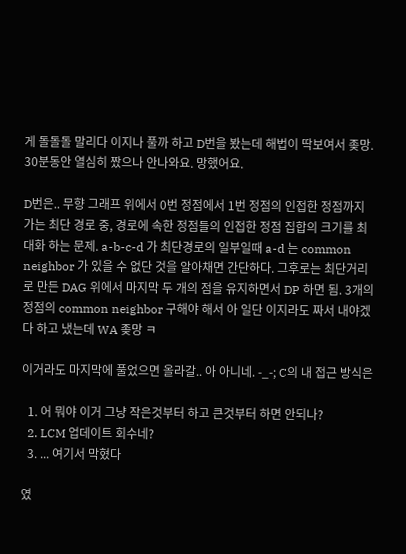게 돌돌돌 말리다 이지나 풀까 하고 D번을 봤는데 해법이 딱보여서 좆망. 30분동안 열심히 짰으나 안나와요. 망했어요.

D번은.. 무향 그래프 위에서 0번 정점에서 1번 정점의 인접한 정점까지 가는 최단 경로 중, 경로에 속한 정점들의 인접한 정점 집합의 크기를 최대화 하는 문제. a-b-c-d 가 최단경로의 일부일때 a-d 는 common neighbor 가 있을 수 없단 것을 알아채면 간단하다. 그후로는 최단거리로 만든 DAG 위에서 마지막 두 개의 점을 유지하면서 DP 하면 됨. 3개의 정점의 common neighbor 구해야 해서 아 일단 이지라도 짜서 내야겠다 하고 냈는데 WA 좆망 ㅋ

이거라도 마지막에 풀었으면 올라갈.. 아 아니네. -_-; C의 내 접근 방식은

  1. 어 뭐야 이거 그냥 작은것부터 하고 큰것부터 하면 안되나?
  2. LCM 업데이트 회수네?
  3. ... 여기서 막혔다

였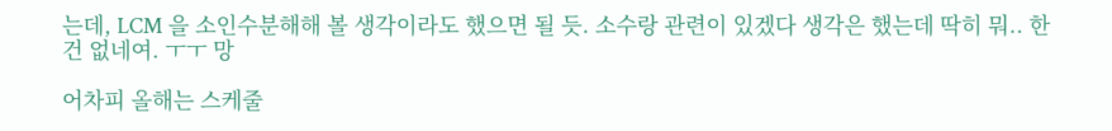는데, LCM 을 소인수분해해 볼 생각이라도 했으면 될 듯. 소수랑 관련이 있겠다 생각은 했는데 딱히 뭐.. 한건 없네여. ㅜㅜ 망

어차피 올해는 스케줄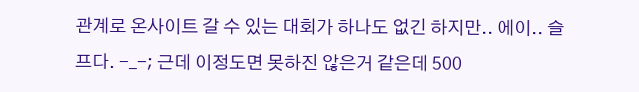관계로 온사이트 갈 수 있는 대회가 하나도 없긴 하지만.. 에이.. 슬프다. -_-; 근데 이정도면 못하진 않은거 같은데 500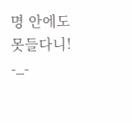명 안에도 못들다니! -_-